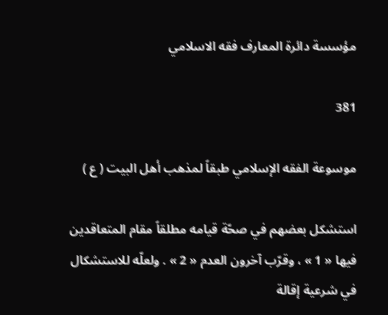مؤسسة دائرة المعارف فقه الاسلامي

381

موسوعة الفقه الإسلامي طبقاً لمذهب أهل البيت ( ع )

استشكل بعضهم في صحّة قيامه مطلقاً مقام المتعاقدين فيها « 1 » ، وقرّب آخرون العدم « 2 » . ولعلّه للاستشكال في شرعية إقالة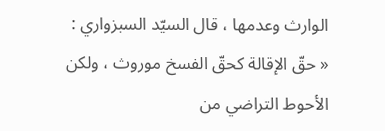الوارث وعدمها ، قال السيّد السبزواري : « حقّ الإقالة كحقّ الفسخ موروث ، ولكن الأحوط التراضي من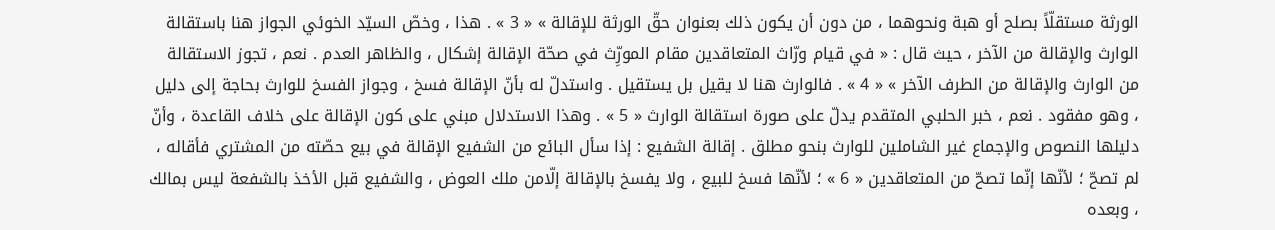الورثة مستقلّاً بصلح أو هبة ونحوهما ، من دون أن يكون ذلك بعنوان حقّ الورثة للإقالة » « 3 » . هذا ، وخصّ السيّد الخوئي الجواز هنا باستقالة الوارث والإقالة من الآخر ، حيث قال : « في قيام ورّاث المتعاقدين مقام المورِّث في صحّة الإقالة إشكال ، والظاهر العدم . نعم ، تجوز الاستقالة من الوارث والإقالة من الطرف الآخر » « 4 » . فالوارث هنا لا يقيل بل يستقيل . واستدلّ له بأنّ الإقالة فسخ ، وجواز الفسخ للوارث بحاجة إلى دليل ، وهو مفقود . نعم ، خبر الحلبي المتقدم يدلّ على صورة استقالة الوارث « 5 » . وهذا الاستدلال مبني على كون الإقالة على خلاف القاعدة ، وأنّ دليلها النصوص والإجماع غير الشاملين للوارث بنحو مطلق . إقالة الشفيع : إذا سأل البائع من الشفيع الإقالة في بيع حصّته من المشتري فأقاله ، لم تصحّ ؛ لأنّها إنّما تصحّ من المتعاقدين « 6 » ؛ لأنّها فسخ للبيع ، ولا يفسخ بالإقالة إلّامن ملك العوض ، والشفيع قبل الأخذ بالشفعة ليس بمالك ، وبعده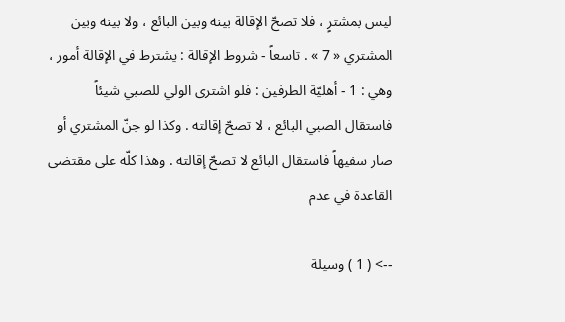ليس بمشترٍ ، فلا تصحّ الإقالة بينه وبين البائع ، ولا بينه وبين المشتري « 7 » . تاسعاً - شروط الإقالة : يشترط في الإقالة أمور ، وهي : 1 - أهليّة الطرفين : فلو اشترى الولي للصبي شيئاً فاستقال الصبي البائع ، لا تصحّ إقالته . وكذا لو جنّ المشتري أو صار سفيهاً فاستقال البائع لا تصحّ إقالته . وهذا كلّه على مقتضى القاعدة في عدم

--> ( 1 ) وسيلة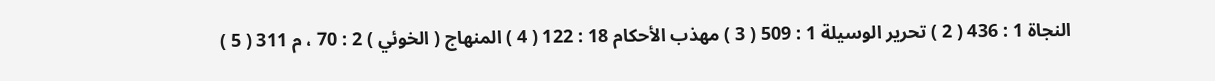النجاة 1 : 436 ( 2 ) تحرير الوسيلة 1 : 509 ( 3 ) مهذب الأحكام 18 : 122 ( 4 ) المنهاج ( الخوئي ) 2 : 70 ، م 311 ( 5 )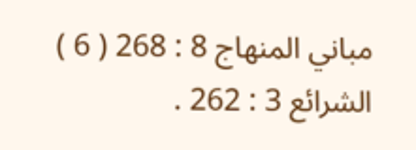مباني المنهاج 8 : 268 ( 6 ) الشرائع 3 : 262 .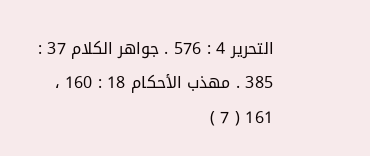التحرير 4 : 576 . جواهر الكلام 37 : 385 . مهذب الأحكام 18 : 160 ، 161 ( 7 )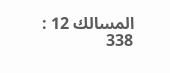المسالك 12 : 338